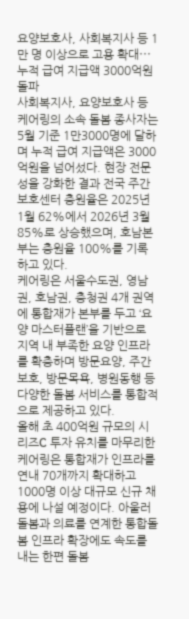요양보호사, 사회복지사 등 1만 명 이상으로 고용 확대⋯누적 급여 지급액 3000억원 돌파
사회복지사, 요양보호사 등 케어링의 소속 돌봄 종사자는 5월 기준 1만3000명에 달하며 누적 급여 지급액은 3000억원을 넘어섰다. 현장 전문성을 강화한 결과 전국 주간보호센터 충원율은 2025년 1월 62%에서 2026년 3월 85%로 상승했으며, 호남본부는 충원율 100%를 기록하고 있다.
케어링은 서울수도권, 영남권, 호남권, 충청권 4개 권역에 통합재가 본부를 두고 ‘요양 마스터플랜’을 기반으로 지역 내 부족한 요양 인프라를 확충하며 방문요양, 주간보호, 방문목욕, 병원동행 등 다양한 돌봄 서비스를 통합적으로 제공하고 있다.
올해 초 400억원 규모의 시리즈C 투자 유치를 마무리한 케어링은 통합재가 인프라를 연내 70개까지 확대하고 1000명 이상 대규모 신규 채용에 나설 예정이다. 아울러 돌봄과 의료를 연계한 통합돌봄 인프라 확장에도 속도를 내는 한편 돌봄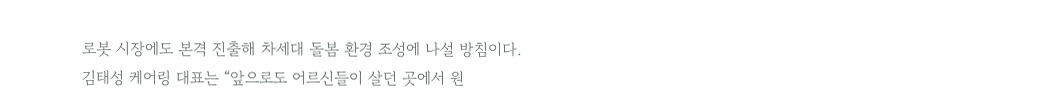로봇 시장에도 본격 진출해 차세대 돌봄 환경 조성에 나설 방침이다.
김태성 케어링 대표는 “앞으로도 어르신들이 살던 곳에서 원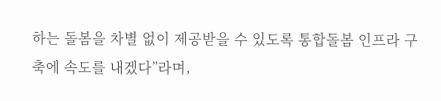하는 돌봄을 차별 없이 제공받을 수 있도록 통합돌봄 인프라 구축에 속도를 내겠다”라며,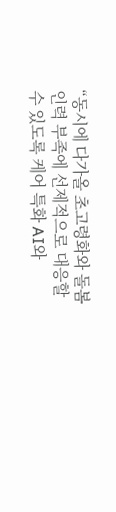“동시에 다가올 초고령화와 돌봄인력 부족에 선제적으로 대응할 수 있도록 케어 특화 AI와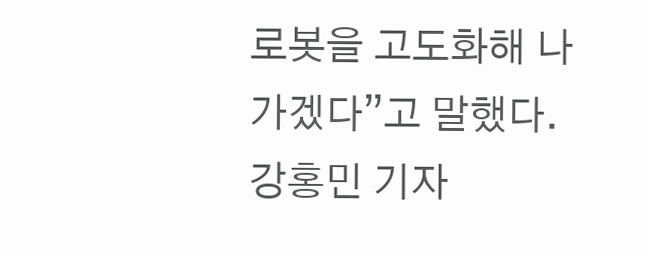로봇을 고도화해 나가겠다”고 말했다.
강홍민 기자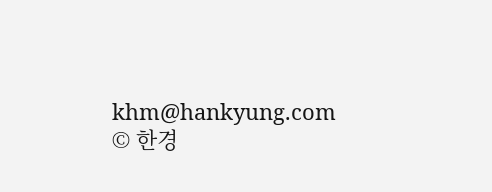khm@hankyung.com
© 한경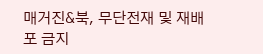매거진&북, 무단전재 및 재배포 금지